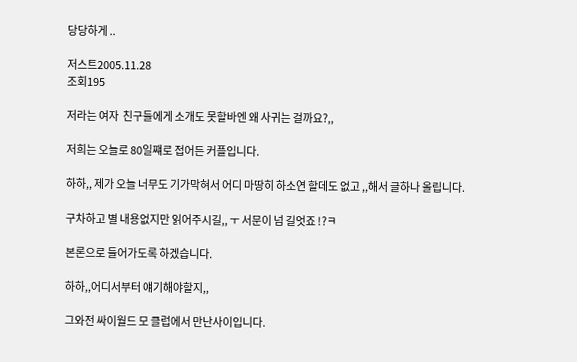당당하게 ..

저스트2005.11.28
조회195

저라는 여자  친구들에게 소개도 못할바엔 왜 사귀는 걸까요?,,

저희는 오늘로 80일쨰로 접어든 커플입니다.

하하,, 제가 오늘 너무도 기가막혀서 어디 마땅히 하소연 할데도 없고 ,,해서 글하나 올립니다.

구차하고 별 내용없지만 읽어주시길,, ㅜ 서문이 넘 길엇죠 !?ㅋ

본론으로 들어가도록 하겠습니다.

하하,,어디서부터 얘기해야할지,,

그와전 싸이월드 모 클럽에서 만난사이입니다.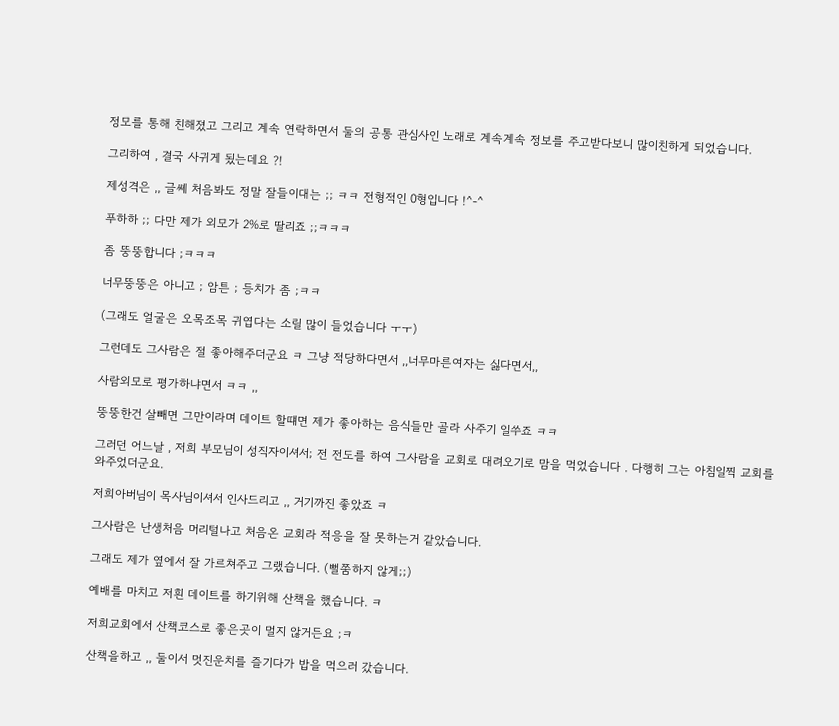정모를 통해 친해졌고 그리고 계속 연락하면서 둘의 공통 관심사인 노래로 계속계속 정보를 주고받다보니 많이친하게 되었습니다.

그리하여 , 결국 사귀게 됬는데요 ?!

제성격은 ,, 글쎼 처음봐도 정말 잘들이대는 ;; ㅋㅋ 전형적인 0형입니다 !^-^

푸하하 ;; 다만 제가 외모가 2%로 딸리죠 ;;ㅋㅋㅋ

좀 뚱뚱합니다 ;ㅋㅋㅋ

너무뚱뚱은 아니고 ; 암튼 ; 등치가 좀 ;ㅋㅋ

(그래도 얼굴은 오목조목 귀엽다는 소릴 많이 들었습니다 ㅜㅜ)

그런데도 그사람은 절 좋아해주더군요 ㅋ 그냥 적당하다면서 ,,너무마른여자는 싫다면서,,

사람외모로 평가하냐면서 ㅋㅋ ,,

뚱뚱한건 살빼면 그만이라며 데이트 할떄면 제가 좋아하는 음식들만 골라 사주기 일쑤죠 ㅋㅋ

그러던 어느날 , 저희 부모님이 성직자이셔서; 전 전도를 하여 그사람을 교회로 대려오기로 맘을 먹었습니다 . 다행히 그는 아침일찍 교회를 와주었더군요.

저희아버님이 목사님이셔서 인사드리고 ,, 거기까진 좋았죠 ㅋ

그사람은 난생처음 머리털나고 처음온 교회라 적응을 잘 못하는거 같았습니다.

그래도 제가 옆에서 잘 가르쳐주고 그랬습니다. (뻘쭘하지 않게;;)

예배를 마치고 저흰 데이트를 하기위해 산책을 했습니다. ㅋ

저희교회에서 산책코스로 좋은곳이 멀지 않거든요 ;ㅋ

산책을하고 ,, 둘이서 멋진운치를 즐기다가 밥을 먹으러 갔습니다.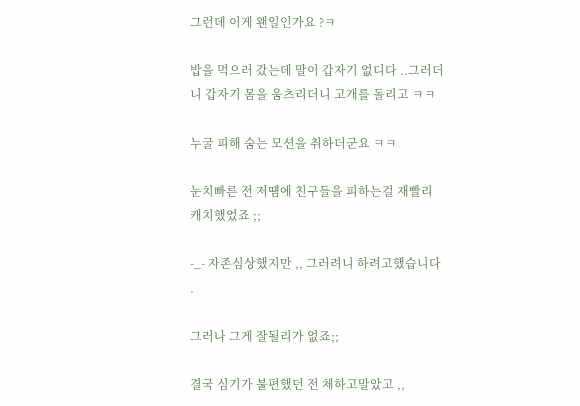그런데 이게 왠일인가요 ?ㅋ

밥을 먹으러 갔는데 말이 갑자기 없디다 ..그러더니 갑자기 몸을 움츠리더니 고개를 돌리고 ㅋㅋ

누굴 피해 숨는 모션을 취하더군요 ㅋㅋ

눈치빠른 전 저떔에 친구들을 피하는걸 재빨리 캐치했었죠 ;;

-_- 자존심상했지만 ,, 그러려니 하려고했습니다 .

그러나 그게 잘될리가 없죠;;

결국 심기가 불편했던 전 체하고말았고 ,,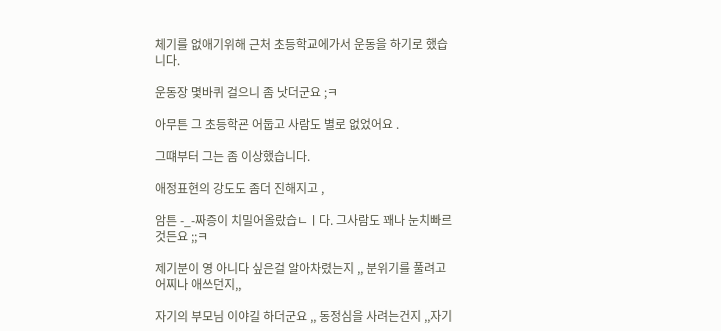체기를 없애기위해 근처 초등학교에가서 운동을 하기로 했습니다.

운동장 몇바퀴 걸으니 좀 낫더군요 ;ㅋ

아무튼 그 초등학굔 어둡고 사람도 별로 없었어요 .

그떄부터 그는 좀 이상했습니다.

애정표현의 강도도 좀더 진해지고 ,

암튼 -_-짜증이 치밀어올랐습ㄴㅣ다. 그사람도 꽤나 눈치빠르것든요 ;;ㅋ

제기분이 영 아니다 싶은걸 알아차렸는지 ,, 분위기를 풀려고 어찌나 애쓰던지,,

자기의 부모님 이야길 하더군요 ,, 동정심을 사려는건지 ,,자기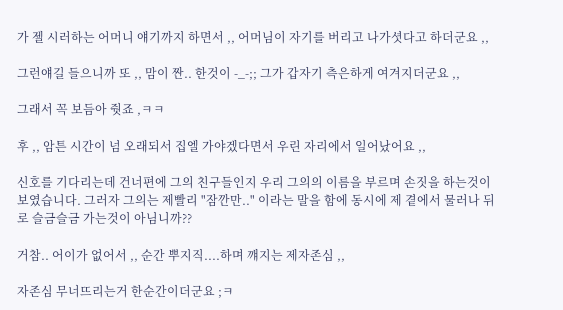가 젤 시러하는 어머니 얘기까지 하면서 ,, 어머님이 자기를 버리고 나가셧다고 하더군요 ,,

그런얘길 들으니까 또 ,, 맘이 짠.. 한것이 -_-;; 그가 갑자기 측은하게 여겨지더군요 ,,

그래서 꼭 보듬아 줫죠 ,ㅋㅋ

후 ,, 암튼 시간이 넘 오래되서 집엘 가야겠다면서 우린 자리에서 일어났어요 ,,

신호를 기다리는데 건너편에 그의 친구들인지 우리 그의의 이름을 부르며 손짓을 하는것이 보였습니다. 그러자 그의는 제빨리 "잠깐만.." 이라는 말을 함에 동시에 제 곁에서 물러나 뒤로 슬금슬금 가는것이 아님니까??

거참.. 어이가 없어서 ,, 순간 뿌지직....하며 꺠지는 제자존심 ,,

자존심 무너뜨리는거 한순간이더군요 ;ㅋ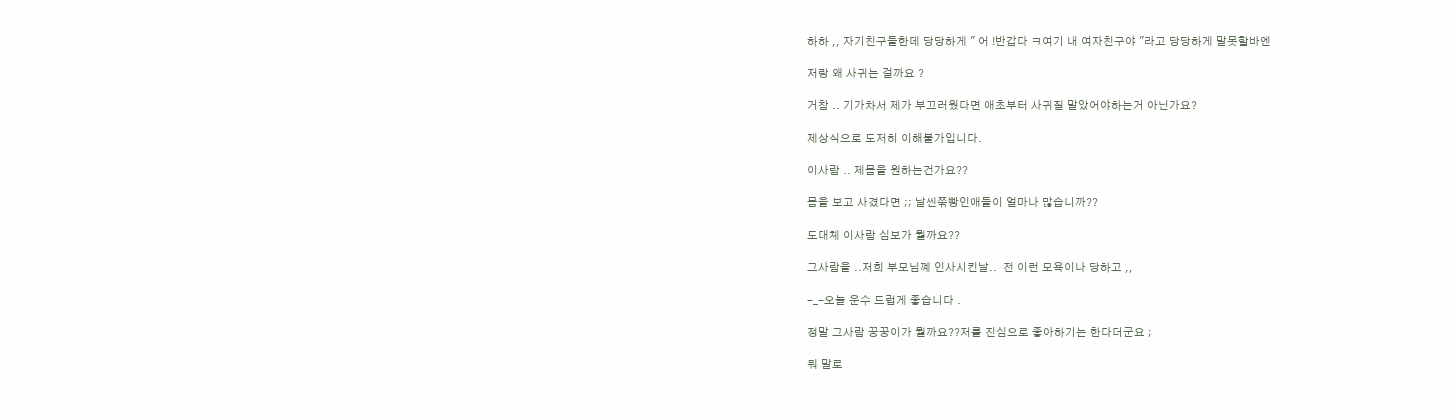하하 ,, 자기친구들한데 당당하게 " 어 !반갑다 ㅋ여기 내 여자친구야 "라고 당당하게 말못할바엔

저랑 왜 사귀는 걸까요 ?

거참 .. 기가차서 제가 부끄러웠다면 애초부터 사귀질 말았어야하는거 아닌가요?

제상식으로 도저히 이해불가입니다.

이사람 .. 제몸을 원하는건가요??

몸을 보고 사겼다면 ;; 날씬쭊빵인애들이 얼마나 많습니까??

도대체 이사람 심보가 뭘까요??

그사람을 ..저희 부모님꼐 인사시킨날..  전 이런 모욕이나 당하고 ,,

-_-오늘 운수 드럽게 좋습니다 .

정말 그사람 꿍꿍이가 뭘까요??저를 진심으로 좋아하기는 한다더군요 ;

뭐 말로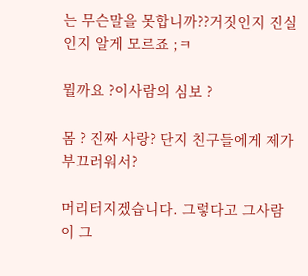는 무슨말을 못합니까??거짓인지 진실인지 알게 모르죠 ;ㅋ

뭘까요 ?이사람의 심보 ?

몸 ? 진짜 사랑? 단지 친구들에게 제가부끄러워서?

머리터지겠습니다. 그렇다고 그사람이 그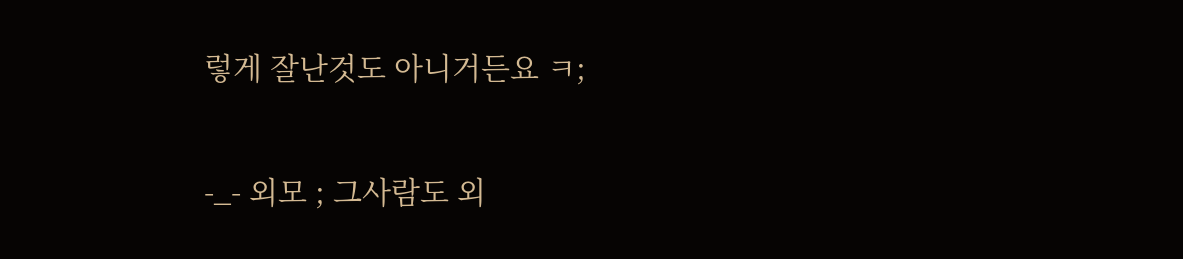렇게 잘난것도 아니거든요 ㅋ;

-_- 외모 ; 그사람도 외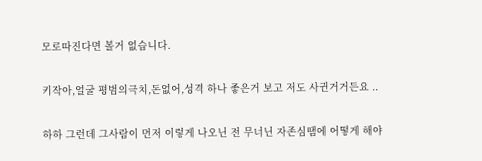모로따진다면 볼거 없습니다.

키작아,얼굴 평범의극치,돈없어,성격 하나 좋은거 보고 저도 사귄거거든요 ..

하하 그런데 그사람이 먼저 이렇게 나오닌 전 무너닌 자존심땜에 어떻게 해야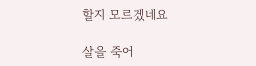할지 모르겠네요

살을 죽어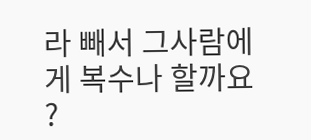라 빼서 그사람에게 복수나 할까요 ?